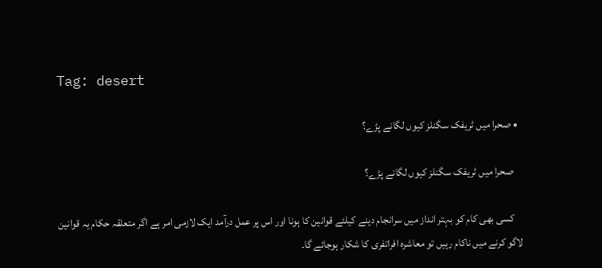Tag: desert

  • صحرا میں ٹریفک سگنلز کیوں لگانے پڑے؟

    صحرا میں ٹریفک سگنلز کیوں لگانے پڑے؟

    کسی بھی کام کو بہتر انداز میں سرانجام دینے کیلئے قوانین کا ہونا اور اس پر عمل درآمد ایک لازمی امر ہے اگر متعلقہ حکام یہ قوانین لاگو کرنے میں‌ ناکام رہیں تو معاشرہ افراتفری کا شکار ہوجائے گا۔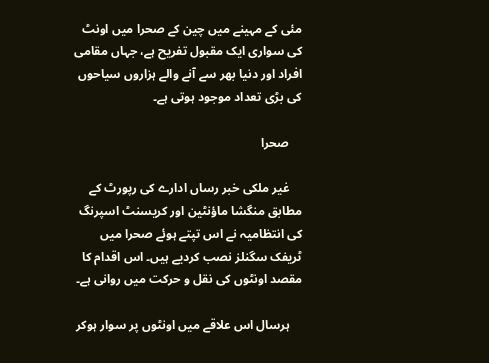مئی کے مہینے میں چین کے صحرا میں اونٹ کی سواری ایک مقبول تفریح ہے، جہاں مقامی افراد اور دنیا بھر سے آنے والے ہزاروں سیاحوں کی بڑی تعداد موجود ہوتی ہے۔

    صحرا

    غیر ملکی خبر رساں ادارے کی رپورٹ کے مطابق منگشا ماؤنٹین اور کریسنٹ اسپرنگ کی انتظامیہ نے اس تپتے ہوئے صحرا میں ٹریفک سگنلز نصب کردیے ہیں۔ اس اقدام کا مقصد اونٹوں کی نقل و حرکت میں روانی ہے۔

    ہرسال اس علاقے میں اونٹوں پر سوار ہوکر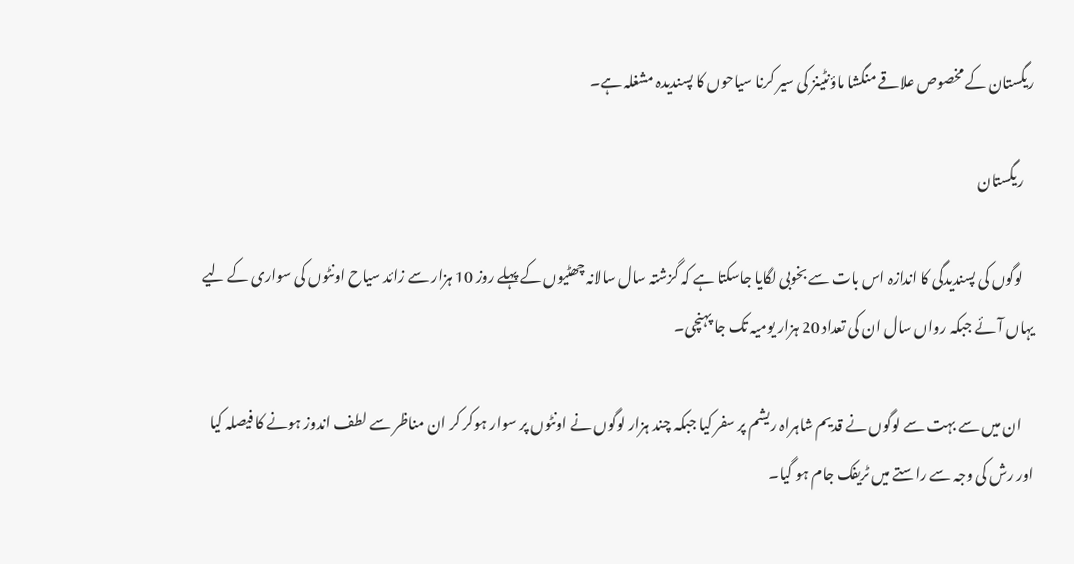ریگستان کے مخصوص علاقے منگشا ماؤنٹینز کی سیر کرنا سیاحوں کا پسندیدہ مشغلہ ہے۔

    ریگستان

    لوگوں کی پسندیدگی کا اندازہ اس بات سے بخوبی لگایا جاسکتا ہے کہ گزشتہ سال سالانہ چھٹیوں کے پہلے روز 10 ہزار سے زائد سیاح اونٹوں کی سواری کے لیے یہاں آئے جبکہ رواں سال ان کی تعداد 20 ہزار یومیہ تک جا پہنچی۔

    ان میں سے بہت سے لوگوں نے قدیم شاہراہ ریشم پر سفر کیا جبکہ چند ہزار لوگوں نے اونٹوں پر سوار ہوکر کر ان مناظر سے لطف اندوز ہونے کا فیصلہ کیا اور رش کی وجہ سے راستے میں ٹریفک جام ہو گیا۔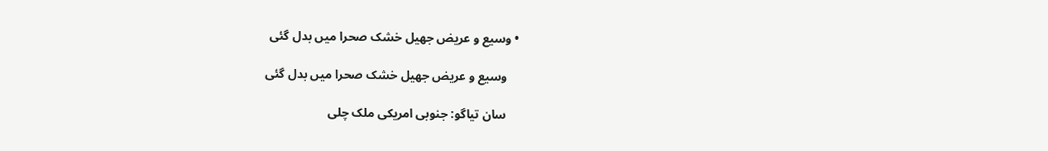• وسیع و عریض جھیل خشک صحرا میں بدل گئی

    وسیع و عریض جھیل خشک صحرا میں بدل گئی

    سان تیاگو: جنوبی امریکی ملک چلی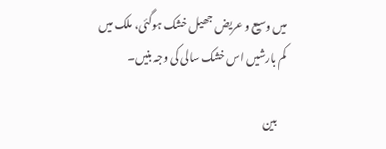میں وسیع و عریض جھیل خشک ہوگئی، ملک میں کم بارشیں اس خشک سالی کی وجہ بنیں۔

    بین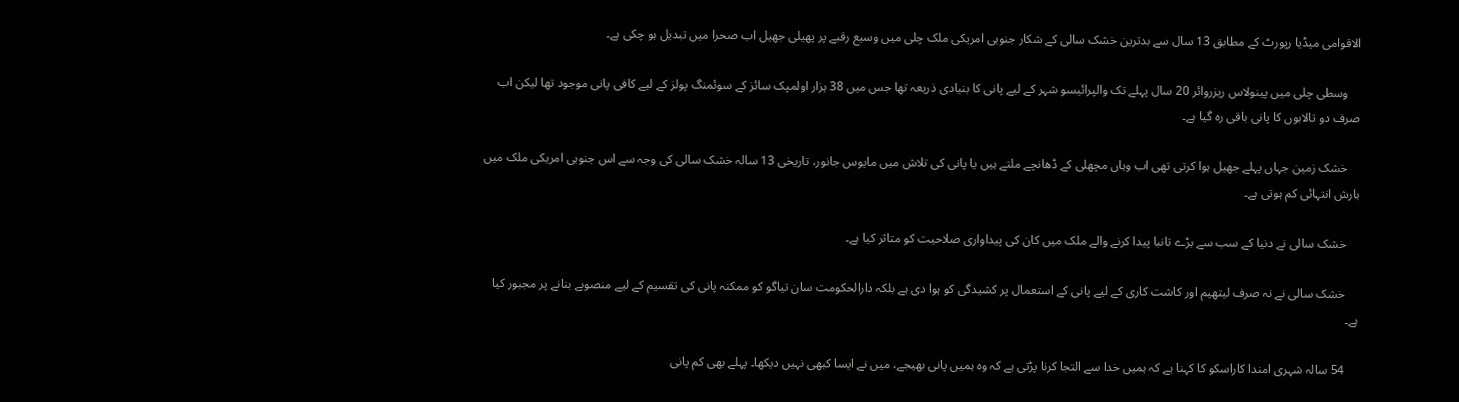الاقوامی میڈیا رپورٹ کے مطابق 13 سال سے بدترین خشک سالی کے شکار جنوبی امریکی ملک چلی میں وسیع رقبے پر پھیلی جھیل اب صحرا میں تبدیل ہو چکی ہے۔

    وسطی چلی میں پینولاس ریزروائر 20 سال پہلے تک والپرائیسو شہر کے لیے پانی کا بنیادی ذریعہ تھا جس میں 38 ہزار اولمپک سائز کے سوئمنگ پولز کے لیے کافی پانی موجود تھا لیکن اب صرف دو تالابوں کا پانی باقی رہ گیا ہے۔

    خشک زمین جہاں پہلے جھیل ہوا کرتی تھی اب وہاں مچھلی کے ڈھانچے ملتے ہیں یا پانی کی تلاش میں مایوس جانور، تاریخی 13 سالہ خشک سالی کی وجہ سے اس جنوبی امریکی ملک میں بارش انتہائی کم ہوتی ہے۔

    خشک سالی نے دنیا کے سب سے بڑے تانبا پیدا کرنے والے ملک میں کان کی پیداواری صلاحیت کو متاثر کیا ہے۔

    خشک سالی نے نہ صرف لیتھیم اور کاشت کاری کے لیے پانی کے استعمال پر کشیدگی کو ہوا دی ہے بلکہ دارالحکومت سان تیاگو کو ممکنہ پانی کی تقسیم کے لیے منصوبے بنانے پر مجبور کیا ہے۔

    54 سالہ شہری امندا کاراسکو کا کہنا ہے کہ ہمیں خدا سے التجا کرنا پڑتی ہے کہ وہ ہمیں پانی بھیجے، میں نے ایسا کبھی نہیں دیکھا۔ پہلے بھی کم پانی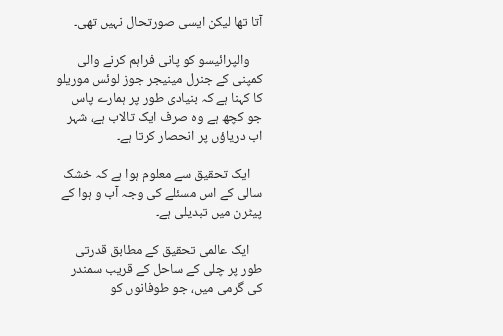آتا تھا لیکن ایسی صورتحال نہیں تھی۔

    والپرائیسو کو پانی فراہم کرنے والی کمپنی کے جنرل مینیجر جوز لوئس موریلو کا کہنا ہے کہ بنیادی طور پر ہمارے پاس جو کچھ ہے وہ صرف ایک تالاب ہے، شہر اب دریاؤں پر انحصار کرتا ہے۔

    ایک تحقیق سے معلوم ہوا ہے کہ خشک سالی کے اس مسئلے کی وجہ آب و ہوا کے پیٹرن میں تبدیلی ہے۔

    ایک عالمی تحقیق کے مطابق قدرتی طور پر چلی کے ساحل کے قریب سمندر کی گرمی میں، جو طوفانوں کو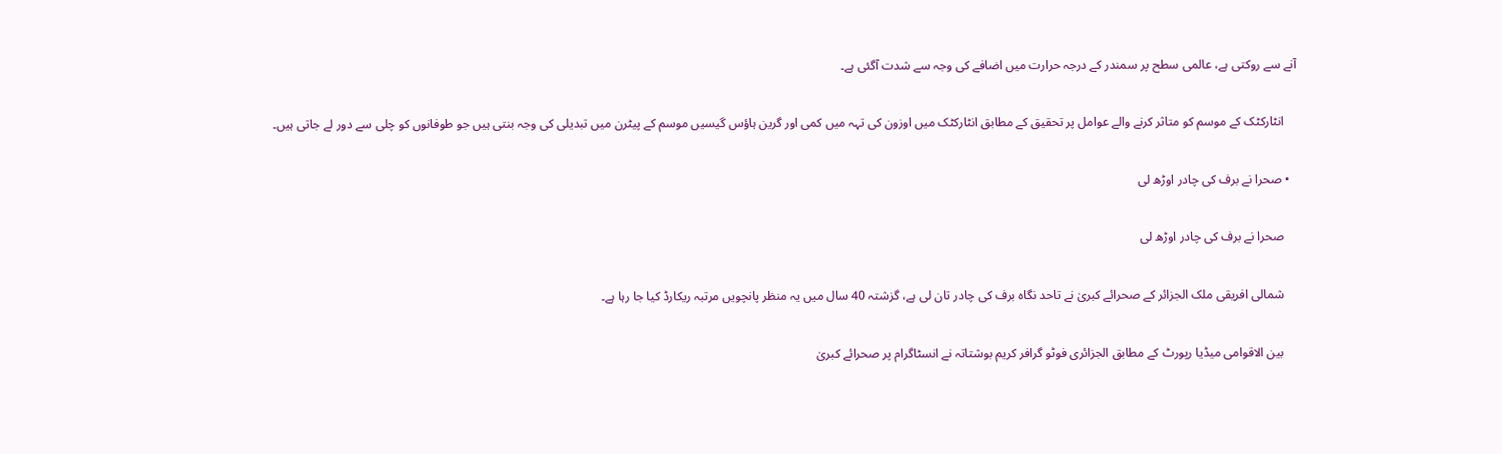آنے سے روکتی ہے، عالمی سطح پر سمندر کے درجہ حرارت میں اضافے کی وجہ سے شدت آگئی ہے۔

    انٹارکٹک کے موسم کو متاثر کرنے والے عوامل پر تحقیق کے مطابق انٹارکٹک میں اوزون کی تہہ میں کمی اور گرین ہاؤس گیسیں موسم کے پیٹرن میں تبدیلی کی وجہ بنتی ہیں جو طوفانوں کو چلی سے دور لے جاتی ہیں۔

  • صحرا نے برف کی چادر اوڑھ لی

    صحرا نے برف کی چادر اوڑھ لی

    شمالی افریقی ملک الجزائر کے صحرائے کبریٰ نے تاحد نگاہ برف کی چادر تان لی ہے، گزشتہ 40 سال میں یہ منظر پانچویں مرتبہ ریکارڈ کیا جا رہا ہے۔

    بین الاقوامی میڈیا رپورٹ کے مطابق الجزائری فوٹو گرافر کریم بوشتاتہ نے انسٹاگرام پر صحرائے کبریٰ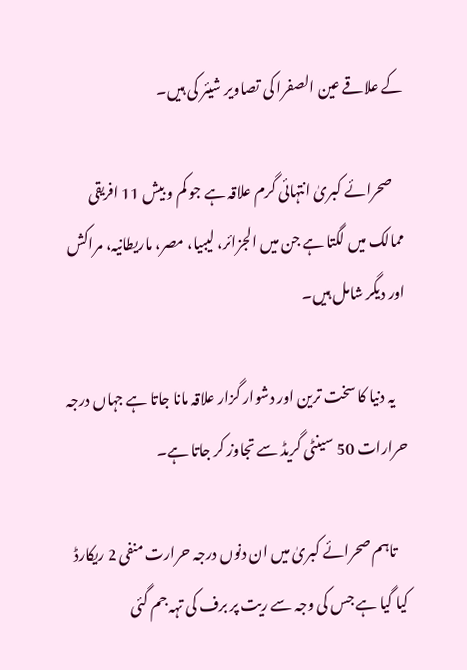کے علاقے عین الصفرا کی تصاویر شیئر کی ہیں۔

    صحرائے کبریٰ انتہائی گرم علاقہ ہے جو کم و بیش 11 افریقی ممالک میں لگتا ہے جن میں الجزائر، لیبیا، مصر، ماریطانیہ، مراکش اور دیگر شامل ہیں۔

    یہ دنیا کا سخت ترین اور دشوار گزار علاقہ مانا جاتا ہے جہاں درجہ حرارات 50 سینٹی گریڈ سے تجاوز کر جاتا ہے۔

    تاہم صحرائے کبریٰ میں ان دنوں درجہ حرارت منفی 2 ریکارڈ کیا گیا ہے جس کی وجہ سے ریت پر برف کی تہہ جم گئی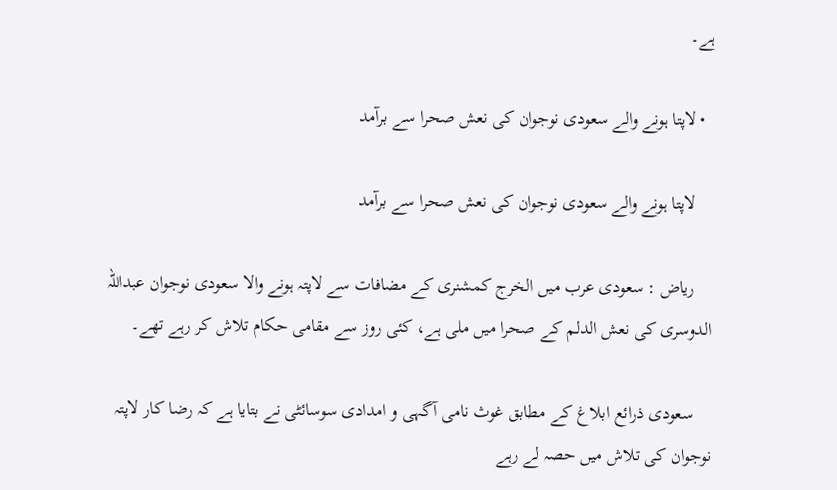ہے۔

  • لاپتا ہونے والے سعودی نوجوان کی نعش صحرا سے برآمد

    لاپتا ہونے والے سعودی نوجوان کی نعش صحرا سے برآمد

    ریاض : سعودی عرب میں الخرج کمشنری کے مضافات سے لاپتہ ہونے والا سعودی نوجوان عبداللہ الدوسری کی نعش الدلم کے صحرا میں ملی ہے، کئی روز سے مقامی حکام تلاش کر رہے تھے۔

    سعودی ذرائع ابلاغ کے مطابق غوث نامی آگہی و امدادی سوسائٹی نے بتایا ہے کہ رضا کار لاپتہ نوجوان کی تلاش میں حصہ لے رہے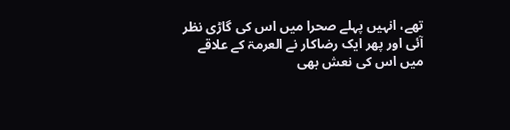تھے، انہیں پہلے صحرا میں اس کی گاڑی نظر آئی اور پھر ایک رضاکار نے العرمۃ کے علاقے میں اس کی نعش بھی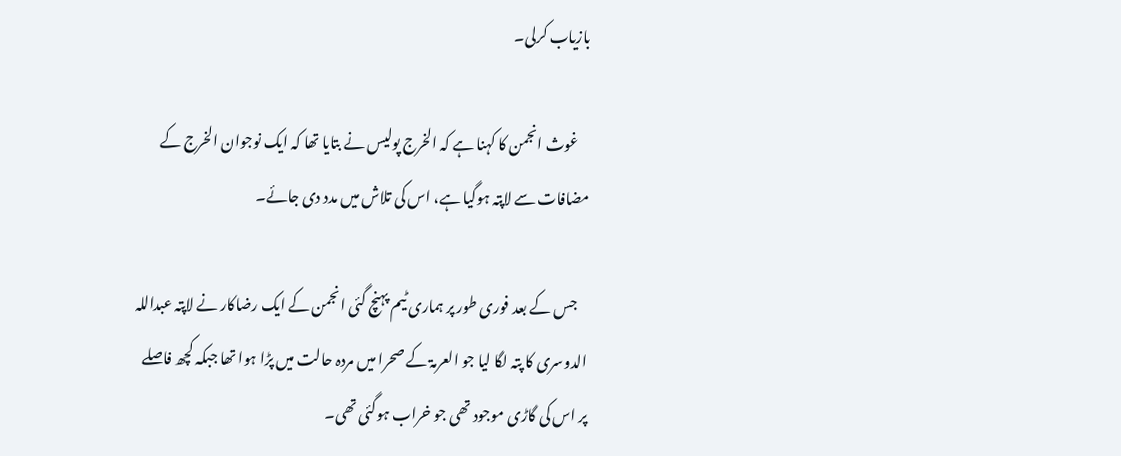بازیاب کرلی۔

    غوث انجمن کا کہنا ہے کہ الخرج پولیس نے بتایا تھا کہ ایک نوجوان الخرج کے مضافات سے لاپتہ ہوگیا ہے، اس کی تلاش میں مدد دی جائے۔

    جس کے بعد فوری طور پر ہماری ٹیم پہنچ گئی انجمن کے ایک رضاکار نے لاپتہ عبداللہ الدوسری کا پتہ لگا لیا جو العرمۃ کے صحرا میں مردہ حالت میں پڑا ہوا تھا جبکہ کچھ فاصلے پر اس کی گاڑی موجود تھی جو خراب ہوگئی تھی۔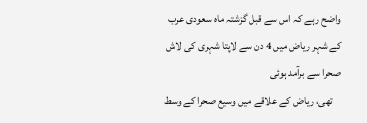واضح رہے کہ اس سے قبل گزشتہ ماہ سعودی عرب کے شہر ریاض میں 4 دن سے لاپتا شہری کی لاش صحرا سے برآمد ہوئی
    تھی، ریاض کے علاقے میں وسیع صحرا کے وسط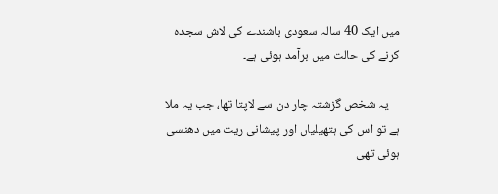میں ایک 40 سالہ سعودی باشندے کی لاش سجدہ کرنے کی حالت میں برآمد ہوئی ہے۔

    یہ شخص گزشتہ چار دن سے لاپتا تھا، جب یہ ملا ہے تو اس کی ہتھیلیاں اور پیشانی ریت میں دھنسی ہوئی تھی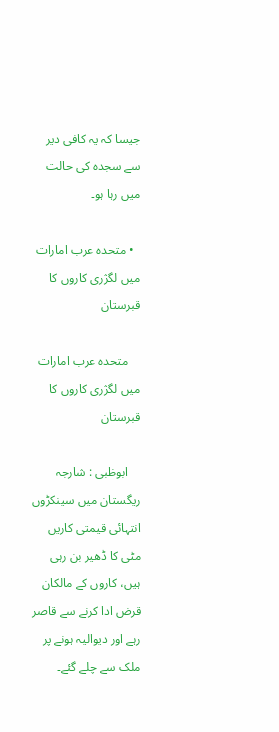جیسا کہ یہ کافی دیر سے سجدہ کی حالت میں رہا ہو۔

  • متحدہ عرب امارات میں لگژری کاروں کا قبرستان

    متحدہ عرب امارات میں لگژری کاروں کا قبرستان

    ابوظبی : شارجہ ریگستان میں سینکڑوں انتہائی قیمتی کاریں مٹی کا ڈھیر بن رہی ہیں، کاروں کے مالکان قرض ادا کرنے سے قاصر رہے اور دیوالیہ ہونے پر ملک سے چلے گئے۔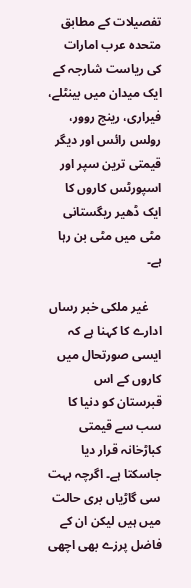تفصیلات کے مطابق متحدہ عرب امارات کی ریاست شارجہ کے ایک میدان میں بینٹلے، فیراری، رینج روور، رولس رائس اور دیگر قیمتی ترین سپر اور اسپورٹس کاروں کا ایک ڈھیر ریگستانی مٹی میں مٹی بن رہا ہے۔

    غیر ملکی خبر رساں ادارے کا کہنا ہے کہ ایسی صورتحال میں کاروں کے اس قبرستان کو دنیا کا سب سے قیمتی کباڑخانہ قرار دیا جاسکتا ہے۔ اگرچہ بہت سی گاڑیاں بری حالت میں ہیں لیکن ان کے فاضل پرزے بھی اچھی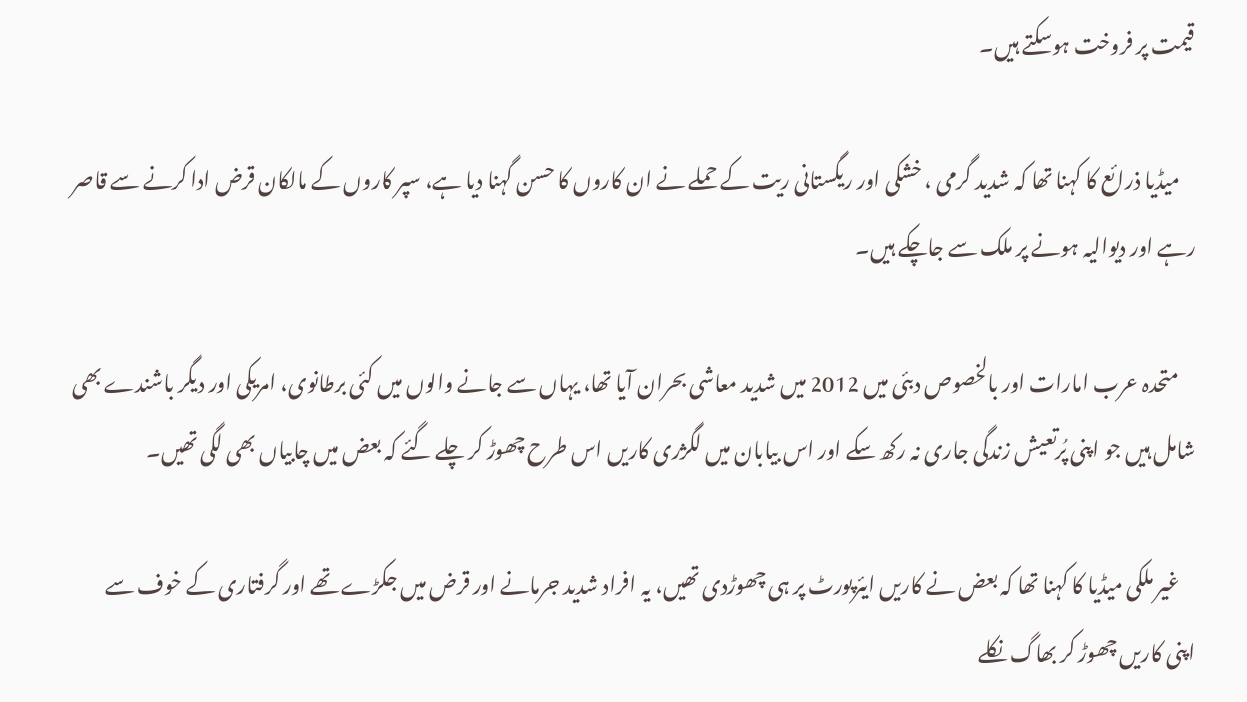قیمت پر فروخت ہوسکتے ہیں۔

    میڈیا ذرائع کا کہنا تھا کہ شدید گرمی ، خشکی اور ریگستانی ریت کے حملے نے ان کاروں کا حسن گہنا دیا ہے، سپر کاروں کے مالکان قرض ادا کرنے سے قاصر رہے اور دیوالیہ ہونے پر ملک سے جاچکے ہیں۔

    متحدہ عرب امارات اور بالخصوص دبئی میں 2012 میں شدید معاشی بحران آیا تھا، یہاں سے جانے والوں میں کئی برطانوی، امریکی اور دیگر باشندے بھی شامل ہیں جو اپنی پُرتعیش زندگی جاری نہ رکھ سکے اور اس بیابان میں لگژری کاریں اس طرح چھوڑ کر چلے گئے کہ بعض میں چابیاں بھی لگی تھیں۔

    غیر ملکی میڈیا کا کہنا تھا کہ بعض نے کاریں ایئرپورٹ پر ہی چھوڑدی تھیں، یہ افراد شدید جرمانے اور قرض میں جکڑے تھے اور گرفتاری کے خوف سے اپنی کاریں چھوڑ کر بھاگ نکلے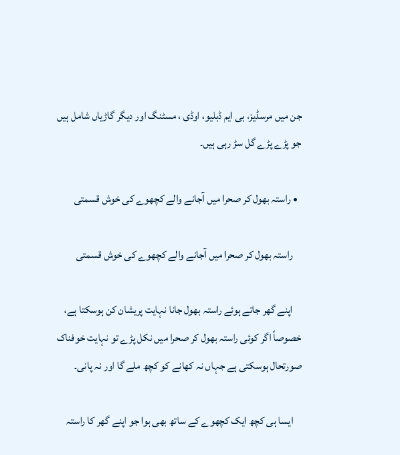جن میں مرسڈیز، بی ایم ڈبلیو، اوڈی ، مسٹنگ اور دیگر گاڑیاں شامل ہیں جو پڑے پڑے گل سڑ رہی ہیں۔

  • راستہ بھول کر صحرا میں آجانے والے کچھوے کی خوش قسمتی

    راستہ بھول کر صحرا میں آجانے والے کچھوے کی خوش قسمتی

    اپنے گھر جاتے ہوئے راستہ بھول جانا نہایت پریشان کن ہوسکتا ہے، خصوصاً اگر کوئی راستہ بھول کر صحرا میں نکل پڑے تو نہایت خوفناک صورتحال ہوسکتی ہے جہاں نہ کھانے کو کچھ ملے گا اور نہ پانی۔

    ایسا ہی کچھ ایک کچھوے کے ساتھ بھی ہوا جو اپنے گھر کا راستہ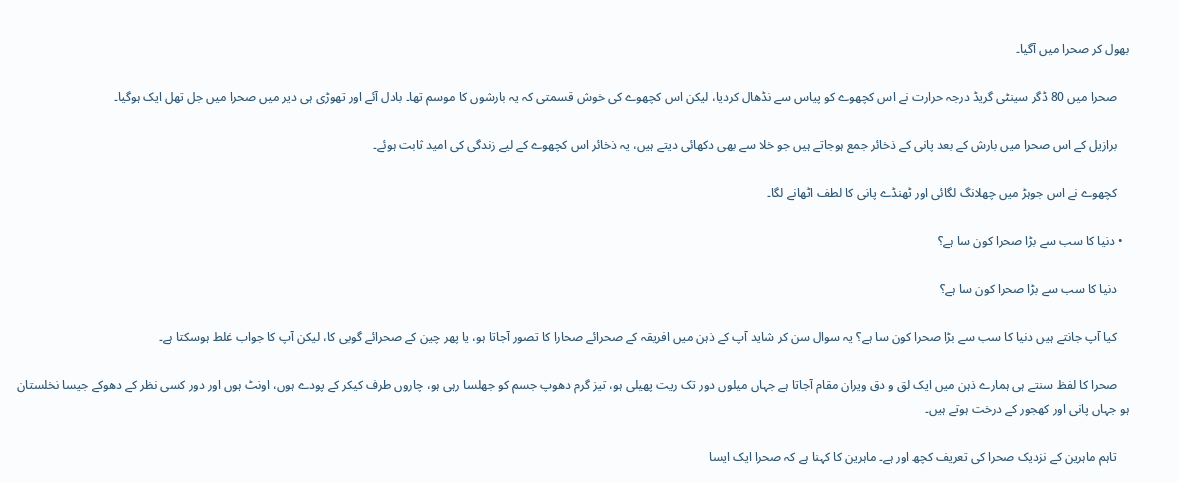بھول کر صحرا میں آگیا۔

    صحرا میں 80 ڈگر سینٹی گریڈ درجہ حرارت نے اس کچھوے کو پیاس سے نڈھال کردیا، لیکن اس کچھوے کی خوش قسمتی کہ یہ بارشوں کا موسم تھا۔ بادل آئے اور تھوڑی ہی دیر میں صحرا میں جل تھل ایک ہوگیا۔

    برازیل کے اس صحرا میں بارش کے بعد پانی کے ذخائر جمع ہوجاتے ہیں جو خلا سے بھی دکھائی دیتے ہیں، یہ ذخائر اس کچھوے کے لیے زندگی کی امید ثابت ہوئے۔

    کچھوے نے اس جوہڑ میں چھلانگ لگائی اور ٹھنڈے پانی کا لطف اٹھانے لگا۔

  • دنیا کا سب سے بڑا صحرا کون سا ہے؟

    دنیا کا سب سے بڑا صحرا کون سا ہے؟

    کیا آپ جانتے ہیں دنیا کا سب سے بڑا صحرا کون سا ہے؟ یہ سوال سن کر شاید آپ کے ذہن میں افریقہ کے صحرائے صحارا کا تصور آجاتا ہو، یا پھر چین کے صحرائے گوبی کا، لیکن آپ کا جواب غلط ہوسکتا ہے۔

    صحرا کا لفظ سنتے ہی ہمارے ذہن میں ایک لق و دق ویران مقام آجاتا ہے جہاں میلوں دور تک ریت پھیلی ہو، تیز گرم دھوپ جسم کو جھلسا رہی ہو، چاروں طرف کیکر کے پودے ہوں، اونٹ ہوں اور دور کسی نظر کے دھوکے جیسا نخلستان ہو جہاں پانی اور کھجور کے درخت ہوتے ہیں۔

    تاہم ماہرین کے نزدیک صحرا کی تعریف کچھ اور ہے۔ ماہرین کا کہنا ہے کہ صحرا ایک ایسا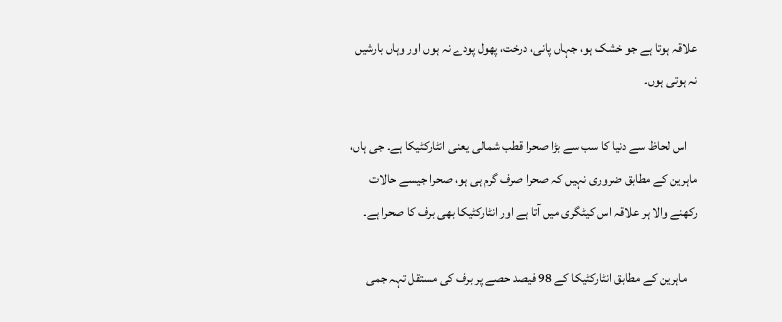علاقہ ہوتا ہے جو خشک ہو، جہاں پانی، درخت، پھول پودے نہ ہوں اور وہاں بارشیں نہ ہوتی ہوں۔

    اس لحاظ سے دنیا کا سب سے بڑا صحرا قطب شمالی یعنی انٹارکٹیکا ہے۔ جی ہاں، ماہرین کے مطابق ضروری نہیں کہ صحرا صرف گرم ہی ہو، صحرا جیسے حالات رکھنے والا ہر علاقہ اس کیٹگری میں آتا ہے اور انٹارکٹیکا بھی برف کا صحرا ہے۔

    ماہرین کے مطابق انٹارکٹیکا کے 98 فیصد حصے پر برف کی مستقل تہہ جمی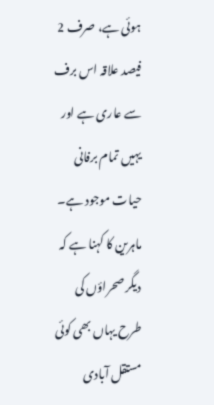ہوئی ہے، صرف 2 فیصد علاقہ اس برف سے عاری ہے اور یہیں تمام برفانی حیات موجود ہے۔ ماہرین کا کہنا ہے کہ دیگر صحراؤں کی طرح یہاں بھی کوئی مستقل آبادی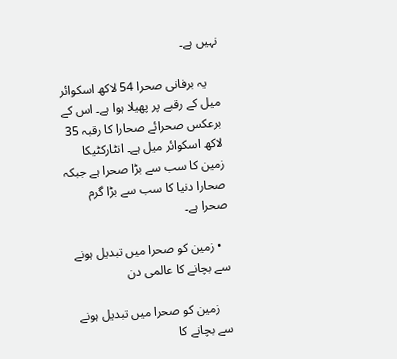نہیں ہے۔

    یہ برفانی صحرا 54 لاکھ اسکوائر میل کے رقبے پر پھیلا ہوا ہے۔ اس کے برعکس صحرائے صحارا کا رقبہ 35 لاکھ اسکوائر میل ہے۔ انٹارکٹیکا زمین کا سب سے بڑا صحرا ہے جبکہ صحارا دنیا کا سب سے بڑا گرم صحرا ہے۔

  • زمین کو صحرا میں تبدیل ہونے سے بچانے کا عالمی دن

    زمین کو صحرا میں تبدیل ہونے سے بچانے کا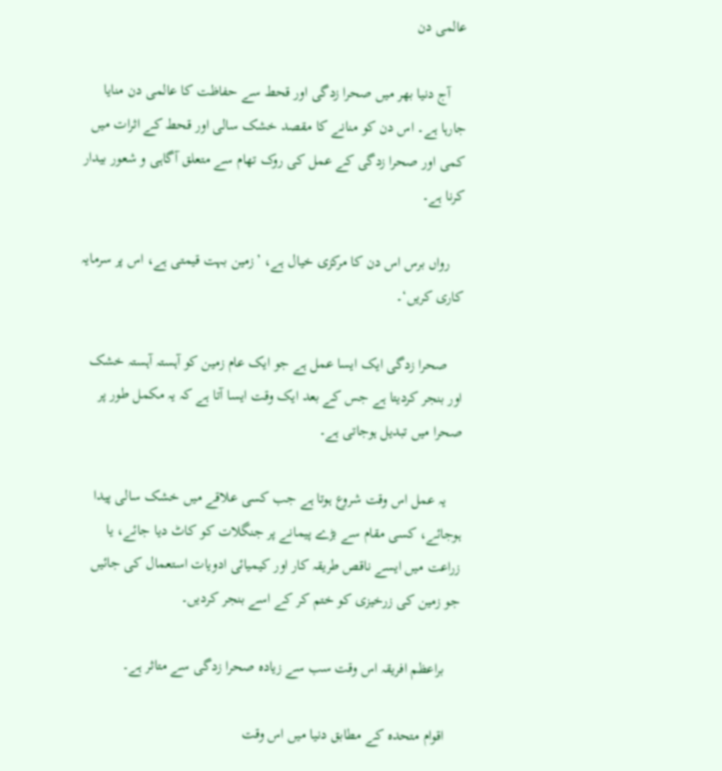عالمی دن

    آج دنیا بھر میں صحرا زدگی اور قحط سے حفاظت کا عالمی دن منایا جارہا ہے۔ اس دن کو منانے کا مقصد خشک سالی اور قحط کے اثرات میں کمی اور صحرا زدگی کے عمل کی روک تھام سے متعلق آگاہی و شعور بیدار کرنا ہے۔

    رواں برس اس دن کا مرکزی خیال ہے، ’زمین بہت قیمتی ہے، اس پر سرمایہ کاری کریں‘۔

    صحرا زدگی ایک ایسا عمل ہے جو ایک عام زمین کو آہستہ آہستہ خشک اور بنجر کردیتا ہے جس کے بعد ایک وقت ایسا آتا ہے کہ یہ مکمل طور پر صحرا میں تبدیل ہوجاتی ہے۔

    یہ عمل اس وقت شروع ہوتا ہے جب کسی علاقے میں خشک سالی پیدا ہوجائے، کسی مقام سے بڑے پیمانے پر جنگلات کو کاٹ دیا جائے، یا زراعت میں ایسے ناقص طریقہ کار اور کیمیائی ادویات استعمال کی جائیں جو زمین کی زرخیزی کو ختم کر کے اسے بنجر کردیں۔

    براعظم افریقہ اس وقت سب سے زیادہ صحرا زدگی سے متاثر ہے۔

    اقوام متحدہ کے مطابق دنیا میں اس وقت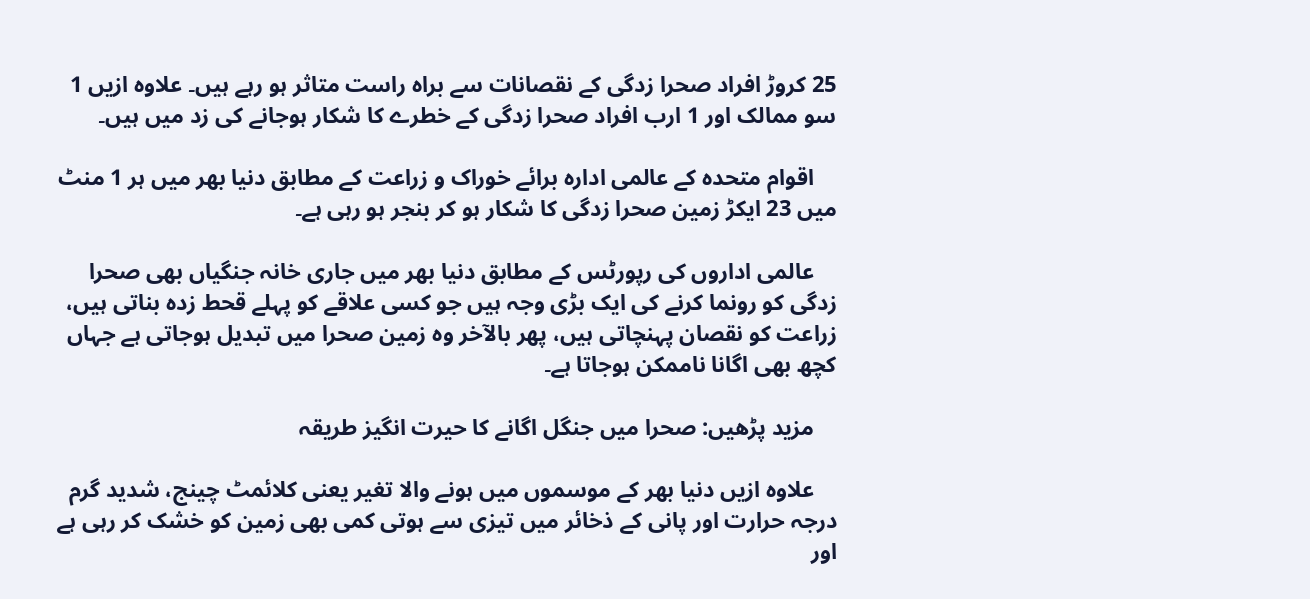25 کروڑ افراد صحرا زدگی کے نقصانات سے براہ راست متاثر ہو رہے ہیں۔ علاوہ ازیں 1 سو ممالک اور 1 ارب افراد صحرا زدگی کے خطرے کا شکار ہوجانے کی زد میں ہیں۔

    اقوام متحدہ کے عالمی ادارہ برائے خوراک و زراعت کے مطابق دنیا بھر میں ہر 1 منٹ میں 23 ایکڑ زمین صحرا زدگی کا شکار ہو کر بنجر ہو رہی ہے۔

    عالمی اداروں کی رپورٹس کے مطابق دنیا بھر میں جاری خانہ جنگیاں بھی صحرا زدگی کو رونما کرنے کی ایک بڑی وجہ ہیں جو کسی علاقے کو پہلے قحط زدہ بناتی ہیں، زراعت کو نقصان پہنچاتی ہیں، پھر بالآخر وہ زمین صحرا میں تبدیل ہوجاتی ہے جہاں کچھ بھی اگانا ناممکن ہوجاتا ہے۔

    مزید پڑھیں: صحرا میں جنگل اگانے کا حیرت انگیز طریقہ

    علاوہ ازیں دنیا بھر کے موسموں میں ہونے والا تغیر یعنی کلائمٹ چینج، شدید گرم درجہ حرارت اور پانی کے ذخائر میں تیزی سے ہوتی کمی بھی زمین کو خشک کر رہی ہے اور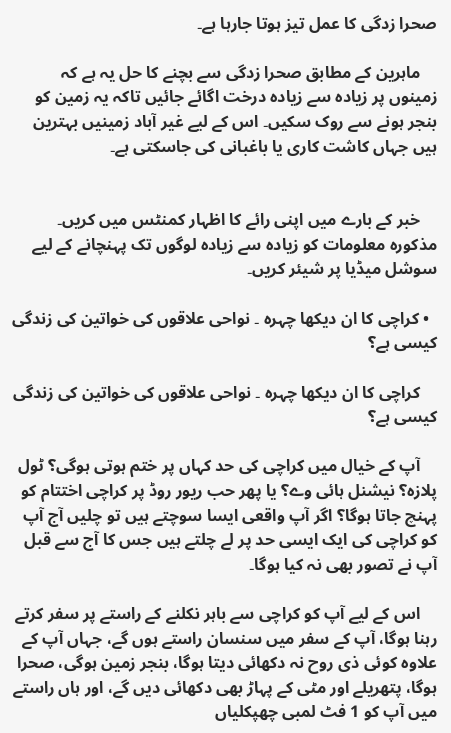صحرا زدگی کا عمل تیز ہوتا جارہا ہے۔

    ماہرین کے مطابق صحرا زدگی سے بچنے کا حل یہ ہے کہ زمینوں پر زیادہ سے زیادہ درخت اگائے جائیں تاکہ یہ زمین کو بنجر ہونے سے روک سکیں۔ اس کے لیے غیر آباد زمینیں بہترین ہیں جہاں کاشت کاری یا باغبانی کی جاسکتی ہے۔


    خبر کے بارے میں اپنی رائے کا اظہار کمنٹس میں کریں۔ مذکورہ معلومات کو زیادہ سے زیادہ لوگوں تک پہنچانے کے لیے سوشل میڈیا پر شیئر کریں۔

  • کراچی کا ان دیکھا چہرہ ۔ نواحی علاقوں کی خواتین کی زندگی کیسی ہے؟

    کراچی کا ان دیکھا چہرہ ۔ نواحی علاقوں کی خواتین کی زندگی کیسی ہے؟

    آپ کے خیال میں کراچی کی حد کہاں پر ختم ہوتی ہوگی؟ ٹول پلازہ؟ نیشنل ہائی وے؟ یا پھر حب ریور روڈ پر کراچی اختتام کو پہنچ جاتا ہوگا؟ اگر آپ واقعی ایسا سوچتے ہیں تو چلیں آج آپ کو کراچی کی ایک ایسی حد پر لے چلتے ہیں جس کا آج سے قبل آپ نے تصور بھی نہ کیا ہوگا۔

    اس کے لیے آپ کو کراچی سے باہر نکلنے کے راستے پر سفر کرتے رہنا ہوگا، آپ کے سفر میں سنسان راستے ہوں گے، جہاں آپ کے علاوہ کوئی ذی روح نہ دکھائی دیتا ہوگا، بنجر زمین ہوگی، صحرا ہوگا، پتھریلے اور مٹی کے پہاڑ بھی دکھائی دیں گے، اور ہاں راستے میں آپ کو 1 فٹ لمبی چھپکلیاں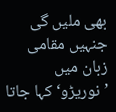بھی ملیں گی جنہیں مقامی زبان میں ’نوریڑو‘ کہا جاتا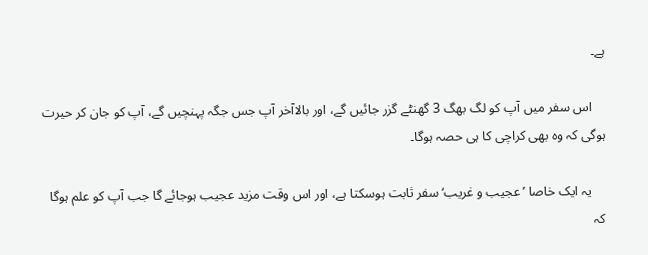ہے۔

    اس سفر میں آپ کو لگ بھگ 3 گھنٹے گزر جائیں گے، اور بالاآخر آپ جس جگہ پہنچیں گے، آپ کو جان کر حیرت ہوگی کہ وہ بھی کراچی کا ہی حصہ ہوگا۔

    یہ ایک خاصا ’عجیب و غریب‘ سفر ثابت ہوسکتا ہے، اور اس وقت مزید عجیب ہوجائے گا جب آپ کو علم ہوگا کہ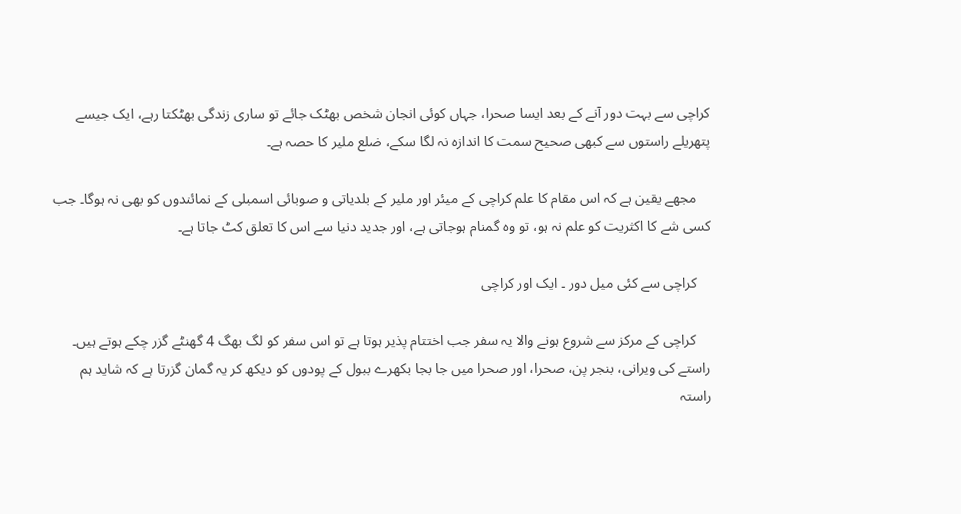کراچی سے بہت دور آنے کے بعد ایسا صحرا، جہاں کوئی انجان شخص بھٹک جائے تو ساری زندگی بھٹکتا رہے، ایک جیسے پتھریلے راستوں سے کبھی صحیح سمت کا اندازہ نہ لگا سکے، ضلع ملیر کا حصہ ہے۔

    مجھے یقین ہے کہ اس مقام کا علم کراچی کے میئر اور ملیر کے بلدیاتی و صوبائی اسمبلی کے نمائندوں کو بھی نہ ہوگا۔ جب کسی شے کا اکثریت کو علم نہ ہو، تو وہ گمنام ہوجاتی ہے، اور جدید دنیا سے اس کا تعلق کٹ جاتا ہے۔

    کراچی سے کئی میل دور ۔ ایک اور کراچی

    کراچی کے مرکز سے شروع ہونے والا یہ سفر جب اختتام پذیر ہوتا ہے تو اس سفر کو لگ بھگ 4 گھنٹے گزر چکے ہوتے ہیں۔ راستے کی ویرانی، بنجر پن، صحرا، اور صحرا میں جا بجا بکھرے ببول کے پودوں کو دیکھ کر یہ گمان گزرتا ہے کہ شاید ہم راستہ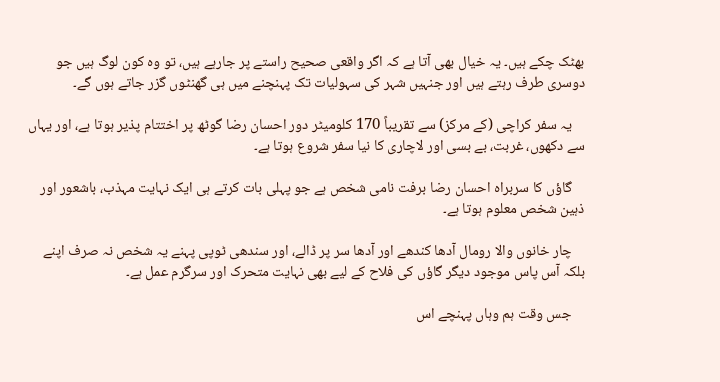بھٹک چکے ہیں۔ یہ خیال بھی آتا ہے کہ اگر واقعی صحیح راستے پر جارہے ہیں، تو وہ کون لوگ ہیں جو دوسری طرف رہتے ہیں اور جنہیں شہر کی سہولیات تک پہنچنے میں ہی گھنٹوں گزر جاتے ہوں گے۔

    یہ سفر کراچی (کے مرکز) سے تقریباً 170 کلومیٹر دور احسان رضا گوٹھ پر اختتام پذیر ہوتا ہے، اور یہاں سے دکھوں، غربت، بے بسی اور لاچاری کا نیا سفر شروع ہوتا ہے۔

    گاؤں کا سربراہ احسان رضا برفت نامی شخص ہے جو پہلی بات کرتے ہی ایک نہایت مہذب، باشعور اور ذہین شخص معلوم ہوتا ہے۔

    چار خانوں والا رومال آدھا کندھے اور آدھا سر پر ڈالے، اور سندھی ٹوپی پہنے یہ شخص نہ صرف اپنے بلکہ آس پاس موجود دیگر گاؤں کی فلاح کے لیے بھی نہایت متحرک اور سرگرم عمل ہے۔

    جس وقت ہم وہاں پہنچے اس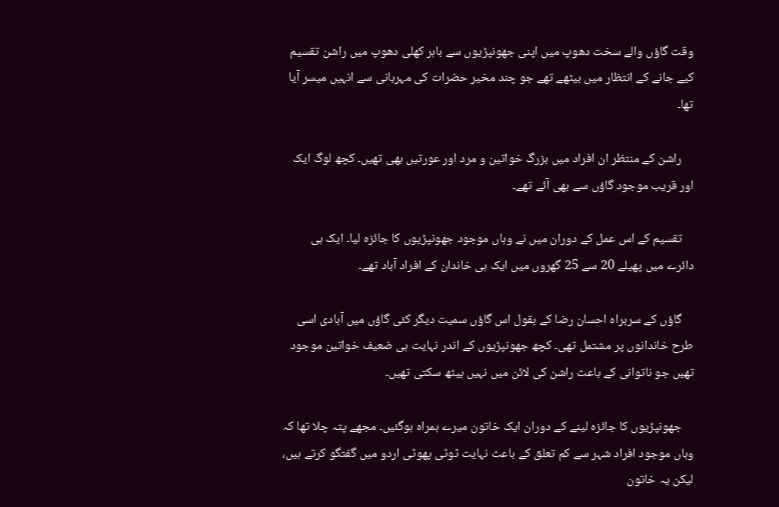وقت گاؤں والے سخت دھوپ میں اپنی جھونپڑیوں سے باہر کھلی دھوپ میں راشن تقسیم کیے جانے کے انتظار میں بیٹھے تھے جو چند مخیر حضرات کی مہربانی سے انہیں میسر آیا تھا۔

    راشن کے منتظر ان افراد میں بزرگ خواتین و مرد اور عورتیں بھی تھیں۔ کچھ لوگ ایک اور قریب موجود گاؤں سے بھی آئے تھے۔

    تقسیم کے اس عمل کے دوران میں نے وہاں موجود جھونپڑیوں کا جائزہ لیا۔ ایک ہی دائرے میں پھیلے 20 سے 25 گھروں میں ایک ہی خاندان کے افراد آباد تھے۔

    گاؤں کے سربراہ احسان رضا کے بقول اس گاؤں سمیت دیگر کئی گاؤں میں آبادی اسی طرح خاندانوں پر مشتمل تھی۔ کچھ جھونپڑیوں کے اندر نہایت ہی ضعیف خواتین موجود تھیں جو ناتوانی کے باعث راشن کی لائن میں نہیں بیٹھ سکتی تھیں۔

    جھونپڑیوں کا جائزہ لینے کے دوران ایک خاتون میرے ہمراہ ہوگئیں۔ مجھے پتہ چلا تھا کہ وہاں موجود افراد شہر سے کم تعلق کے باعث نہایت ٹوٹی پھوٹی اردو میں گفتگو کرتے ہیں، لیکن یہ خاتون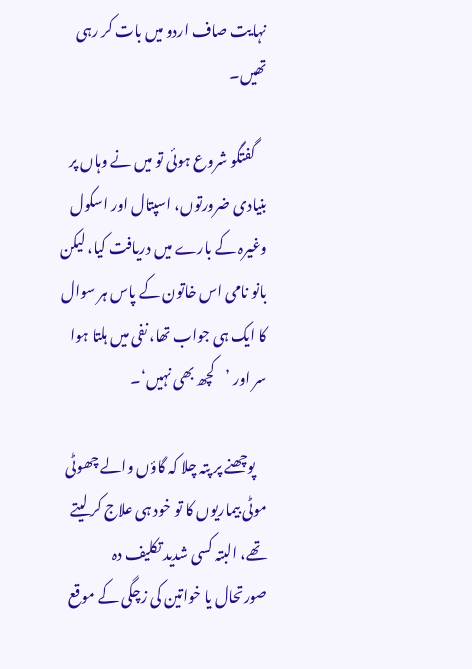نہایت صاف اردو میں بات کر رہی تھیں۔

    گفتگو شروع ہوئی تو میں نے وہاں پر بنیادی ضرورتوں، اسپتال اور اسکول وغیرہ کے بارے میں دریافت کیا، لیکن بانو نامی اس خاتون کے پاس ہر سوال کا ایک ہی جواب تھا، نفی میں ہلتا ہوا سر اور ’کچھ بھی نہیں‘۔

    پوچھنے پر پتہ چلا کہ گاؤں والے چھوٹی موٹی بیماریوں کا تو خود ہی علاج کر لیتے تھے، البتہ کسی شدید تکلیف دہ صورتحال یا خواتین کی زچگی کے موقع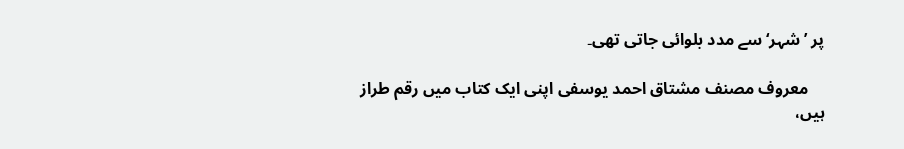پر ’شہر‘ سے مدد بلوائی جاتی تھی۔

    معروف مصنف مشتاق احمد یوسفی اپنی ایک کتاب میں رقم طراز ہیں،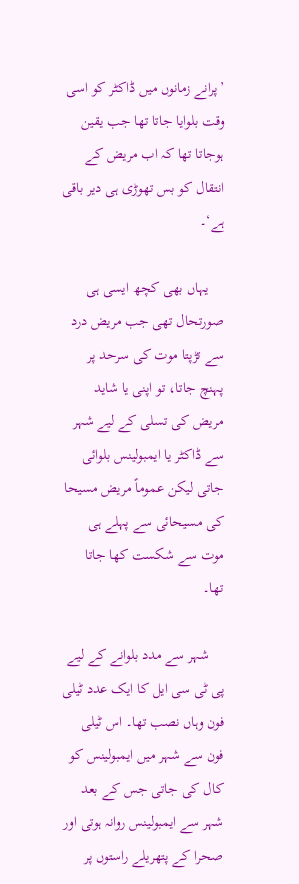’پرانے زمانوں میں ڈاکٹر کو اسی وقت بلوایا جاتا تھا جب یقین ہوجاتا تھا کہ اب مریض کے انتقال کو بس تھوڑی ہی دیر باقی ہے‘۔

    یہاں بھی کچھ ایسی ہی صورتحال تھی جب مریض درد سے تڑپتا موت کی سرحد پر پہنچ جاتا، تو اپنی یا شاید مریض کی تسلی کے لیے شہر سے ڈاکٹر یا ایمبولینس بلوائی جاتی لیکن عموماً مریض مسیحا کی مسیحائی سے پہلے ہی موت سے شکست کھا جاتا تھا۔

    شہر سے مدد بلوانے کے لیے پی ٹی سی ایل کا ایک عدد ٹیلی فون وہاں نصب تھا۔ اس ٹیلی فون سے شہر میں ایمبولینس کو کال کی جاتی جس کے بعد شہر سے ایمبولینس روانہ ہوتی اور صحرا کے پتھریلے راستوں پر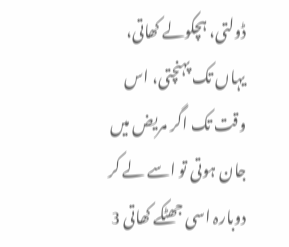ڈولتی، ہچکولے کھاتی، یہاں تک پہنچتی، اس وقت تک اگر مریض میں جان ہوتی تو اسے لے کر دوبارہ اسی جھٹکے کھاتی 3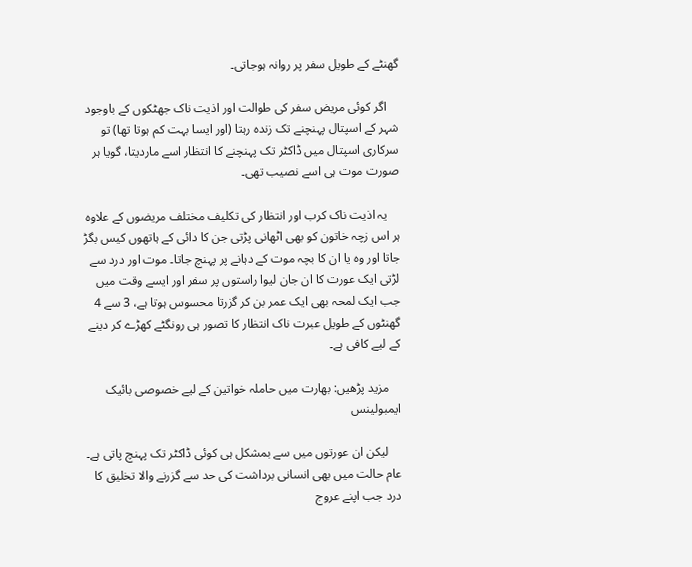گھنٹے کے طویل سفر پر روانہ ہوجاتی۔

    اگر کوئی مریض سفر کی طوالت اور اذیت ناک جھٹکوں کے باوجود شہر کے اسپتال پہنچنے تک زندہ رہتا (اور ایسا بہت کم ہوتا تھا) تو سرکاری اسپتال میں ڈاکٹر تک پہنچنے کا انتظار اسے ماردیتا، گویا ہر صورت موت ہی اسے نصیب تھی۔

    یہ اذیت ناک کرب اور انتظار کی تکلیف مختلف مریضوں کے علاوہ ہر اس زچہ خاتون کو بھی اٹھانی پڑتی جن کا دائی کے ہاتھوں کیس بگڑ جاتا اور وہ یا ان کا بچہ موت کے دہانے پر پہنچ جاتا۔ موت اور درد سے لڑتی ایک عورت کا ان جان لیوا راستوں پر سفر اور ایسے وقت میں جب ایک لمحہ بھی ایک عمر بن کر گزرتا محسوس ہوتا ہے، 3 سے 4 گھنٹوں کے طویل عبرت ناک انتظار کا تصور ہی رونگٹے کھڑے کر دینے کے لیے کافی ہے۔

    مزید پڑھیں: بھارت میں حاملہ خواتین کے لیے خصوصی بائیک ایمبولینس

    لیکن ان عورتوں میں سے بمشکل ہی کوئی ڈاکٹر تک پہنچ پاتی ہے۔ عام حالت میں بھی انسانی برداشت کی حد سے گزرنے والا تخلیق کا درد جب اپنے عروج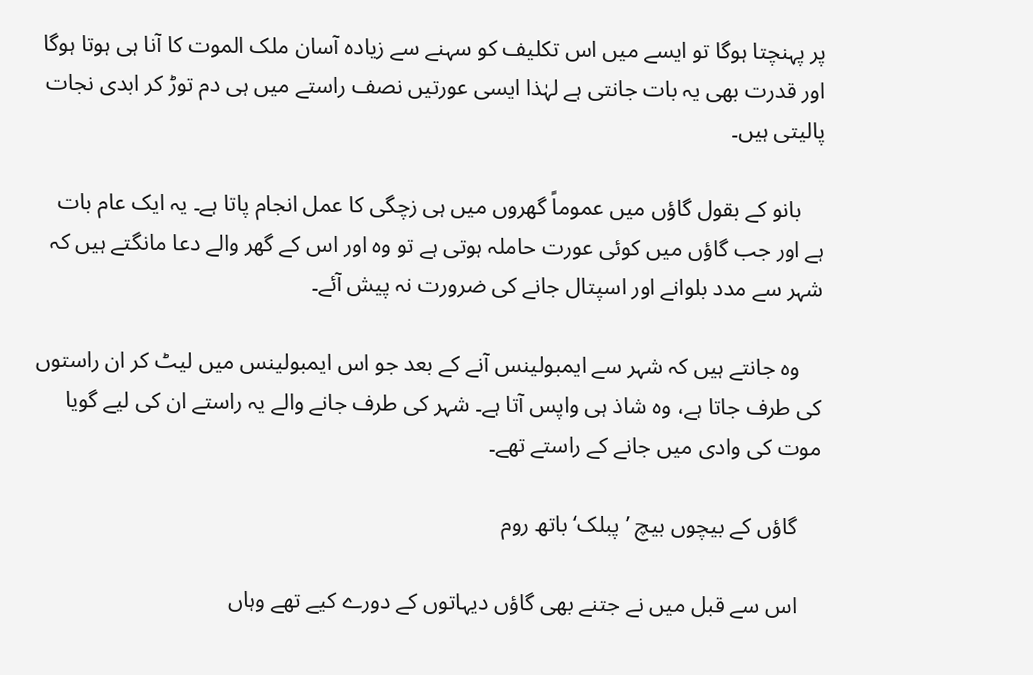پر پہنچتا ہوگا تو ایسے میں اس تکلیف کو سہنے سے زیادہ آسان ملک الموت کا آنا ہی ہوتا ہوگا اور قدرت بھی یہ بات جانتی ہے لہٰذا ایسی عورتیں نصف راستے میں ہی دم توڑ کر ابدی نجات پالیتی ہیں۔

    بانو کے بقول گاؤں میں عموماً گھروں میں ہی زچگی کا عمل انجام پاتا ہے۔ یہ ایک عام بات ہے اور جب گاؤں میں کوئی عورت حاملہ ہوتی ہے تو وہ اور اس کے گھر والے دعا مانگتے ہیں کہ شہر سے مدد بلوانے اور اسپتال جانے کی ضرورت نہ پیش آئے۔

    وہ جانتے ہیں کہ شہر سے ایمبولینس آنے کے بعد جو اس ایمبولینس میں لیٹ کر ان راستوں کی طرف جاتا ہے، وہ شاذ ہی واپس آتا ہے۔ شہر کی طرف جانے والے یہ راستے ان کی لیے گویا موت کی وادی میں جانے کے راستے تھے۔

    گاؤں کے بیچوں بیچ ’پبلک‘ باتھ روم

    اس سے قبل میں نے جتنے بھی گاؤں دیہاتوں کے دورے کیے تھے وہاں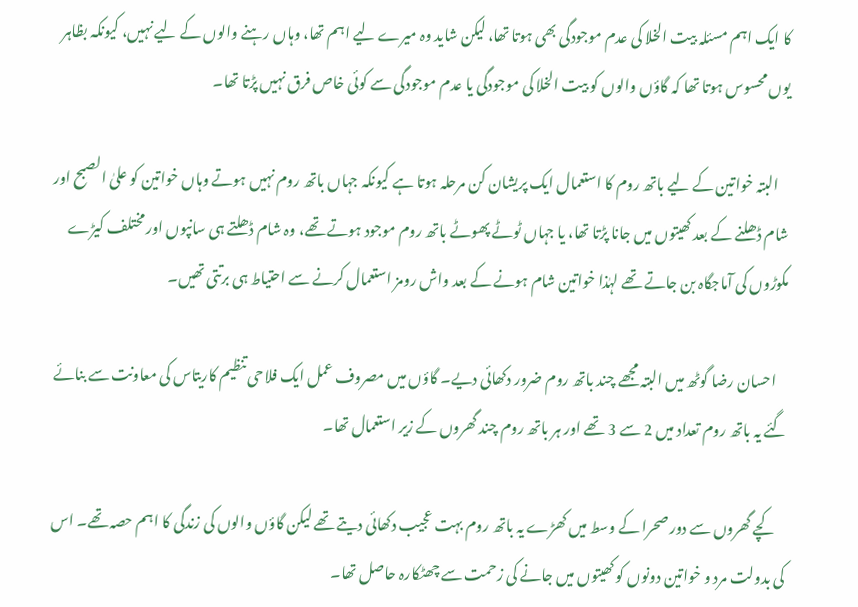کا ایک اہم مسئلہ بیت الخلا کی عدم موجودگی بھی ہوتا تھا، لیکن شاید وہ میرے لیے اہم تھا، وہاں رہنے والوں کے لیے نہیں، کیونکہ بظاہر یوں محسوس ہوتا تھا کہ گاؤں والوں کو بیت الخلا کی موجودگی یا عدم موجودگی سے کوئی خاص فرق نہیں پڑتا تھا۔

    البتہ خواتین کے لیے باتھ روم کا استعمال ایک پریشان کن مرحلہ ہوتا ہے کیونکہ جہاں باتھ روم نہیں ہوتے وہاں خواتین کو علیٰ الصبح اور شام ڈھلنے کے بعد کھیتوں میں جانا پڑتا تھا، یا جہاں ٹوٹے پھوٹے باتھ روم موجود ہوتے تھے، وہ شام ڈھلتے ہی سانپوں اور مختلف کیڑے مکوڑوں کی آماجگاہ بن جاتے تھے لہٰذا خواتین شام ہونے کے بعد واش رومز استعمال کرنے سے احتیاط ہی برتتی تھیں۔

    احسان رضا گوٹھ میں البتہ مجھے چند باتھ روم ضرور دکھائی دیے۔ گاؤں میں مصروف عمل ایک فلاحی تنظیم کاریتاس کی معاونت سے بنائے گئے یہ باتھ روم تعداد میں 2 سے 3 تھے اور ہر باتھ روم چند گھروں کے زیر استعمال تھا۔

    کچے گھروں سے دور صحرا کے وسط میں کھڑے یہ باتھ روم بہت عجیب دکھائی دیتے تھے لیکن گاؤں والوں کی زندگی کا اہم حصہ تھے۔ اس کی بدولت مرد و خواتین دونوں کو کھیتوں میں جانے کی زحمت سے چھٹکارہ حاصل تھا۔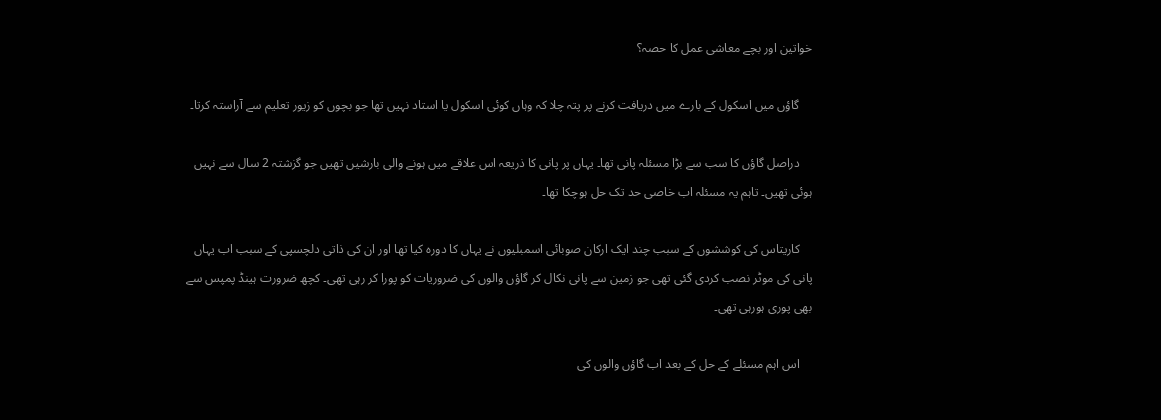خواتین اور بچے معاشی عمل کا حصہ؟

    گاؤں میں اسکول کے بارے میں دریافت کرنے پر پتہ چلا کہ وہاں کوئی اسکول یا استاد نہیں تھا جو بچوں کو زیور تعلیم سے آراستہ کرتا۔

    دراصل گاؤں کا سب سے بڑا مسئلہ پانی تھا۔ یہاں پر پانی کا ذریعہ اس علاقے میں ہونے والی بارشیں تھیں جو گزشتہ 2 سال سے نہیں ہوئی تھیں۔ تاہم یہ مسئلہ اب خاصی حد تک حل ہوچکا تھا۔

    کاریتاس کی کوششوں کے سبب چند ایک ارکان صوبائی اسمبلیوں نے یہاں کا دورہ کیا تھا اور ان کی ذاتی دلچسپی کے سبب اب یہاں پانی کی موٹر نصب کردی گئی تھی جو زمین سے پانی نکال کر گاؤں والوں کی ضروریات کو پورا کر رہی تھی۔ کچھ ضرورت ہینڈ پمپس سے بھی پوری ہورہی تھی۔

    اس اہم مسئلے کے حل کے بعد اب گاؤں والوں کی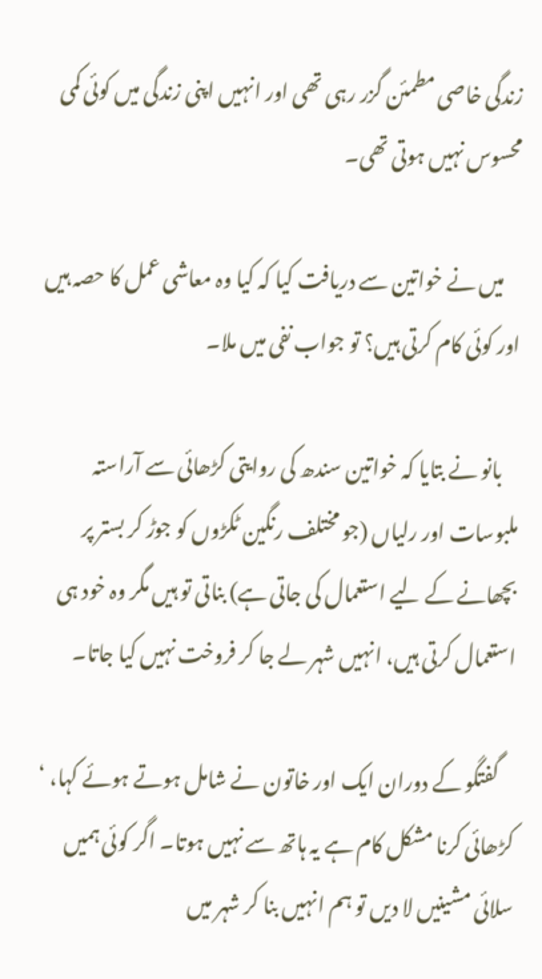زندگی خاصی مطمئن گزر رہی تھی اور انہیں اپنی زندگی میں کوئی کمی محسوس نہیں ہوتی تھی۔

    میں نے خواتین سے دریافت کیا کہ کیا وہ معاشی عمل کا حصہ ہیں اور کوئی کام کرتی ہیں؟ تو جواب نفی میں ملا۔

    بانو نے بتایا کہ خواتین سندھ کی روایتی کڑھائی سے آراستہ ملبوسات اور رلیاں (جو مختلف رنگین ٹکڑوں کو جوڑ کر بستر پر بچھانے کے لیے استعمال کی جاتی ہے) بناتی تو ہیں مگر وہ خود ہی استعمال کرتی ہیں، انہیں شہر لے جا کر فروخت نہیں کیا جاتا۔

    گفتگو کے دوران ایک اور خاتون نے شامل ہوتے ہوئے کہا، ‘ کڑھائی کرنا مشکل کام ہے یہ ہاتھ سے نہیں ہوتا۔ اگر کوئی ہمیں سلائی مشینیں لا دیں تو ہم انہیں بنا کر شہر میں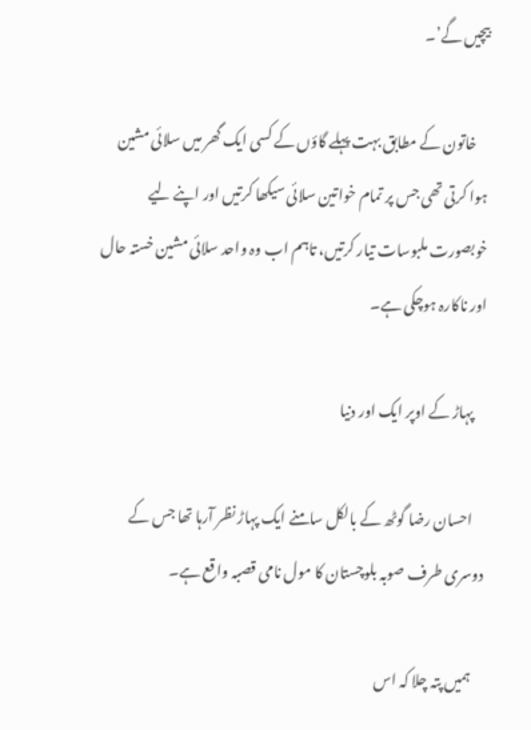بیچیں گے’۔

    خاتون کے مطابق بہت پہلے گاؤں کے کسی ایک گھر میں سلائی مشین ہوا کرتی تھی جس پر تمام خواتین سلائی سیکھا کرتیں اور اپنے لیے خوبصورت ملبوسات تیار کرتیں، تاہم اب وہ واحد سلائی مشین خستہ حال اور ناکارہ ہوچکی ہے۔

    پہاڑ کے اوپر ایک اور دنیا

    احسان رضا گوٹھ کے بالکل سامنے ایک پہاڑ نظر آرہا تھا جس کے دوسری طرف صوبہ بلوچستان کا مول نامی قصبہ واقع ہے۔

    ہمیں پتہ چلا کہ اس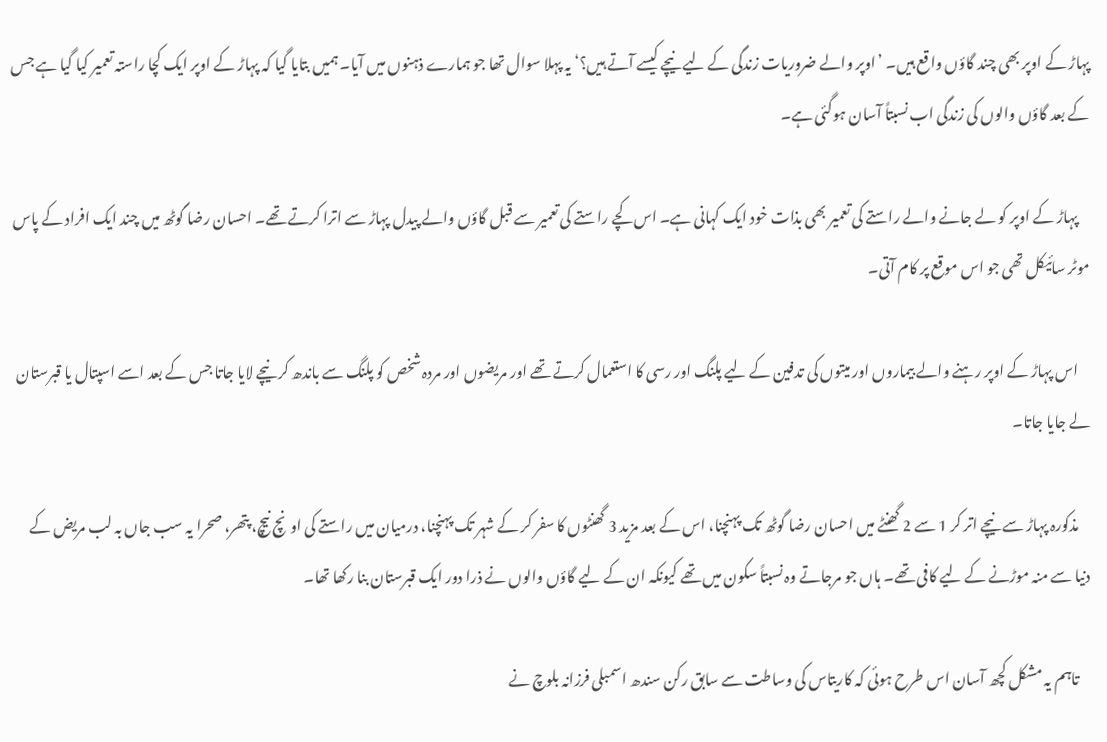پہاڑ کے اوپر بھی چند گاؤں واقع ہیں۔ ’اوپر والے ضروریات زندگی کے لیے نیچے کیسے آتے ہیں؟‘ یہ پہلا سوال تھا جو ہمارے ذہنوں میں آیا۔ ہمیں بتایا گیا کہ پہاڑ کے اوپر ایک کچا راستہ تعمیر کیا گیا ہے جس کے بعد گاؤں والوں کی زندگی اب نسبتاً آسان ہوگئی ہے۔

    پہاڑ کے اوپر کو لے جانے والے راستے کی تعمیر بھی بذات خود ایک کہانی ہے۔ اس کچے راستے کی تعمیر سے قبل گاؤں والے پیدل پہاڑ سے اترا کرتے تھے۔ احسان رضا گوٹھ میں چند ایک افراد کے پاس موٹر سائیکل تھی جو اس موقع پر کام آتی۔

    اس پہاڑ کے اوپر رہنے والے بیماروں اور میتوں کی تدفین کے لیے پلنگ اور رسی کا استعمال کرتے تھے اور مریضوں اور مردہ شخص کو پلنگ سے باندھ کر نیچے لایا جاتا جس کے بعد اسے اسپتال یا قبرستان لے جایا جاتا۔

    مذکورہ پہاڑ سے نیچے اتر کر 1 سے 2 گھنٹے میں احسان رضا گوٹھ تک پہنچنا، اس کے بعد مزید 3 گھنٹوں کا سفر کر کے شہر تک پہنچنا، درمیان میں راستے کی اونچ نیچ، پتھر، صحرا یہ سب جاں بہ لب مریض کے دنیا سے منہ موڑنے کے لیے کافی تھے۔ ہاں جو مرجاتے وہ نسبتاً سکون میں تھے کیونکہ ان کے لیے گاؤں والوں نے ذرا دور ایک قبرستان بنا رکھا تھا۔

    تاہم یہ مشکل کچھ آسان اس طرح ہوئی کہ کاریتاس کی وساطت سے سابق رکن سندھ اسمبلی فرزانہ بلوچ نے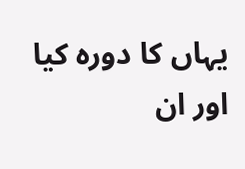یہاں کا دورہ کیا اور ان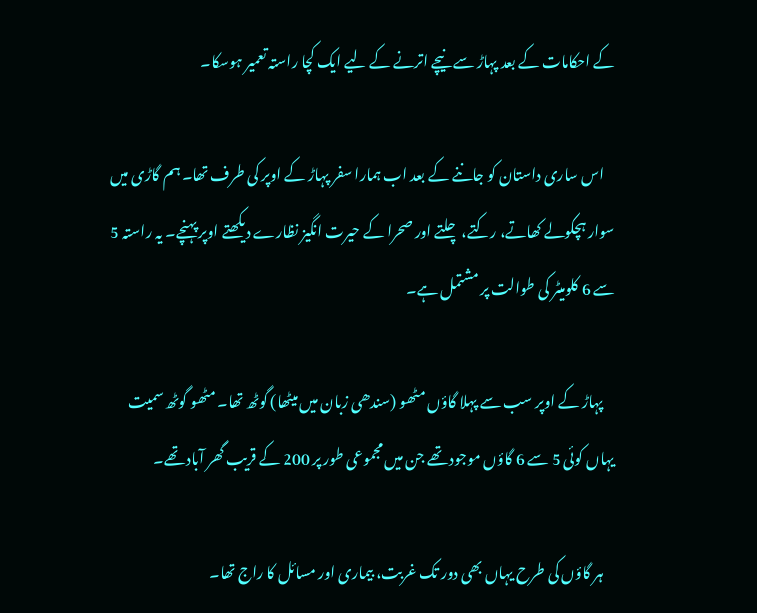کے احکامات کے بعد پہاڑ سے نیچے اترنے کے لیے ایک کچا راستہ تعمیر ہوسکا۔

    اس ساری داستان کو جاننے کے بعد اب ہمارا سفر پہاڑ کے اوپر کی طرف تھا۔ ہم گاڑی میں سوار ہچکولے کھاتے، رکتے، چلتے اور صحرا کے حیرت انگیز نظارے دیکھتے اوپر پہنچے۔ یہ راستہ 5 سے 6 کلومیٹر کی طوالت پر مشتمل ہے۔

    پہاڑ کے اوپر سب سے پہلا گاؤں مٹھو (سندھی زبان میں میٹھا) گوٹھ تھا۔ مٹھو گوٹھ سمیت یہاں کوئی 5 سے 6 گاؤں موجود تھے جن میں مجموعی طور پر 200 کے قریب گھر آباد تھے۔

    ہر گاؤں کی طرح یہاں بھی دور تک غربت، بیماری اور مسائل کا راج تھا۔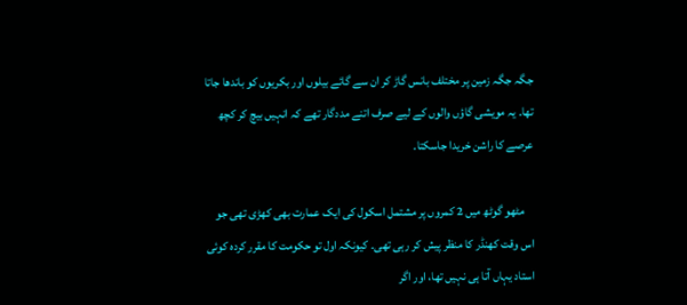جگہ جگہ زمین پر مختلف بانس گاڑ کر ان سے گائے بیلوں اور بکریوں کو باندھا جاتا تھا۔ یہ مویشی گاؤں والوں کے لیے صرف اتنے مددگار تھے کہ انہیں بیچ کر کچھ عرصے کا راشن خریدا جاسکتا۔

    مٹھو گوٹھ میں 2 کمروں پر مشتمل اسکول کی ایک عمارت بھی کھڑی تھی جو اس وقت کھنڈر کا منظر پیش کر رہی تھی۔ کیونکہ اول تو حکومت کا مقرر کردہ کوئی استاد یہاں آتا ہی نہیں تھا، اور اگر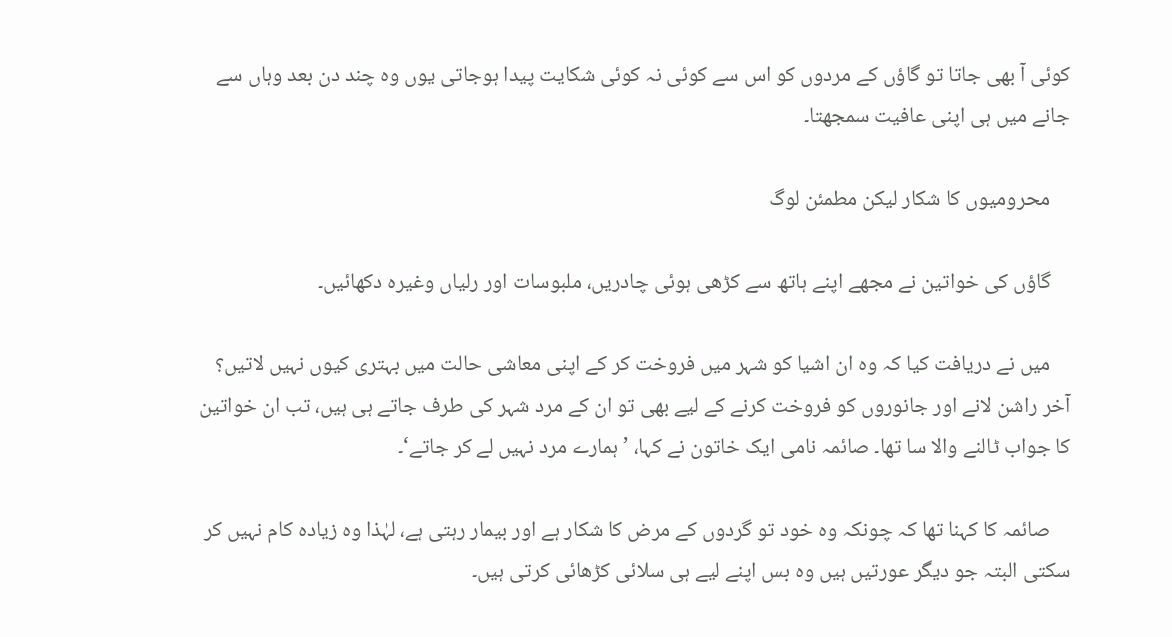کوئی آ بھی جاتا تو گاؤں کے مردوں کو اس سے کوئی نہ کوئی شکایت پیدا ہوجاتی یوں وہ چند دن بعد وہاں سے جانے میں ہی اپنی عافیت سمجھتا۔

    محرومیوں کا شکار لیکن مطمئن لوگ

    گاؤں کی خواتین نے مجھے اپنے ہاتھ سے کڑھی ہوئی چادریں، ملبوسات اور رلیاں وغیرہ دکھائیں۔

    میں نے دریافت کیا کہ وہ ان اشیا کو شہر میں فروخت کر کے اپنی معاشی حالت میں بہتری کیوں نہیں لاتیں؟ آخر راشن لانے اور جانوروں کو فروخت کرنے کے لیے بھی تو ان کے مرد شہر کی طرف جاتے ہی ہیں، تب ان خواتین کا جواب ٹالنے والا سا تھا۔ صائمہ نامی ایک خاتون نے کہا، ’ہمارے مرد نہیں لے کر جاتے‘۔

    صائمہ کا کہنا تھا کہ چونکہ وہ خود تو گردوں کے مرض کا شکار ہے اور بیمار رہتی ہے، لہٰذا وہ زیادہ کام نہیں کر سکتی البتہ جو دیگر عورتیں ہیں وہ بس اپنے لیے ہی سلائی کڑھائی کرتی ہیں۔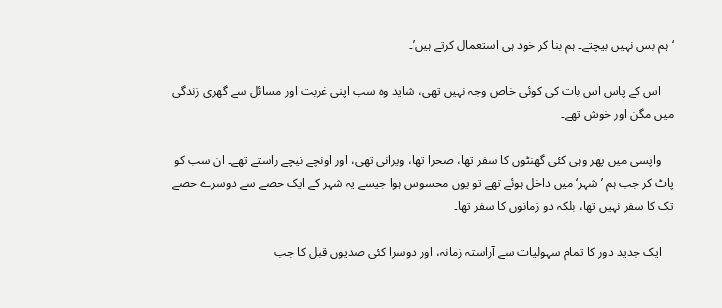‘ہم بس نہیں بیچتے۔ ہم بنا کر خود ہی استعمال کرتے ہیں’۔

    اس کے پاس اس بات کی کوئی خاص وجہ نہیں تھی، شاید وہ سب اپنی غربت اور مسائل سے گھری زندگی میں مگن اور خوش تھے۔

    واپسی میں پھر وہی کئی گھنٹوں کا سفر تھا، صحرا تھا، ویرانی تھی، اور اونچے نیچے راستے تھے۔ ان سب کو پاٹ کر جب ہم ’شہر‘ میں داخل ہوئے تھے تو یوں محسوس ہوا جیسے یہ شہر کے ایک حصے سے دوسرے حصے تک کا سفر نہیں تھا، بلکہ دو زمانوں کا سفر تھا۔

    ایک جدید دور کا تمام سہولیات سے آراستہ زمانہ، اور دوسرا کئی صدیوں قبل کا جب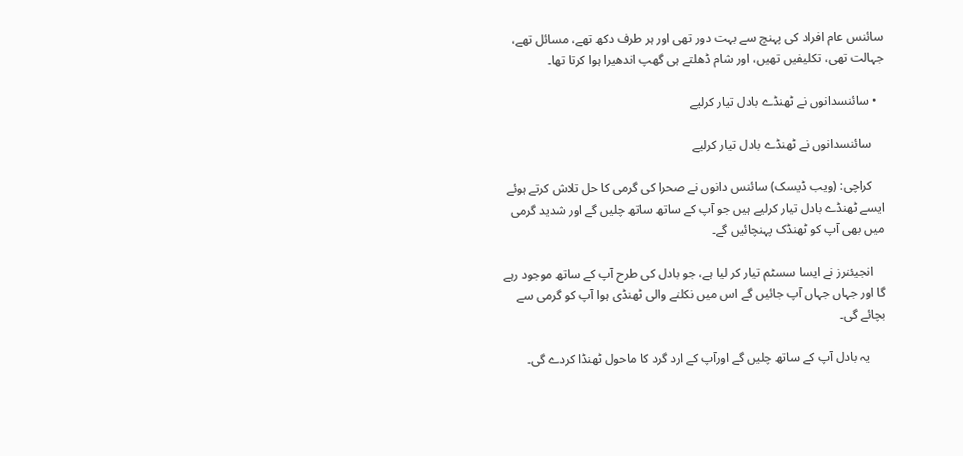سائنس عام افراد کی پہنچ سے بہت دور تھی اور ہر طرف دکھ تھے، مسائل تھے، جہالت تھی، تکلیفیں تھیں، اور شام ڈھلتے ہی گھپ اندھیرا ہوا کرتا تھا۔

  • سائنسدانوں نے ٹھنڈے بادل تیار کرلیے

    سائنسدانوں نے ٹھنڈے بادل تیار کرلیے

    کراچی: (ویب ڈیسک) سائنس دانوں نے صحرا کی گرمی کا حل تلاش کرتے ہوئے ایسے ٹھنڈے بادل تیار کرلیے ہیں جو آپ کے ساتھ ساتھ چلیں گے اور شدید گرمی میں بھی آپ کو ٹھنڈک پہنچائیں گے۔

    انجیئنرز نے ایسا سسٹم تیار کر لیا ہے، جو بادل کی طرح آپ کے ساتھ موجود رہے گا اور جہاں جہاں آپ جائیں گے اس میں نکلنے والی ٹھنڈی ہوا آپ کو گرمی سے بچائے گی۔

     یہ بادل آپ کے ساتھ چلیں گے اورآپ کے ارد گرد کا ماحول ٹھنڈا کردے گی۔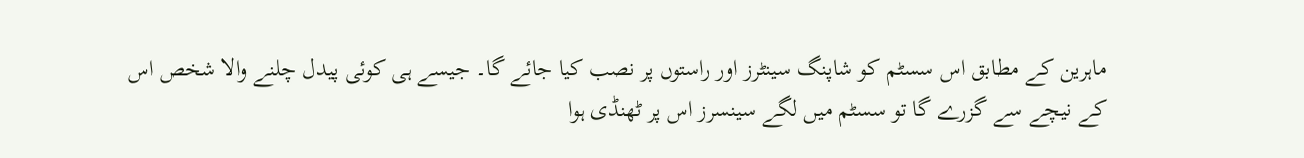ماہرین کے مطابق اس سسٹم کو شاپنگ سینٹرز اور راستوں پر نصب کیا جائے گا۔ جیسے ہی کوئی پیدل چلنے والا شخص اس کے نیچے سے گزرے گا تو سسٹم میں لگے سینسرز اس پر ٹھنڈی ہوا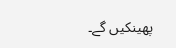پھینکیں گے۔